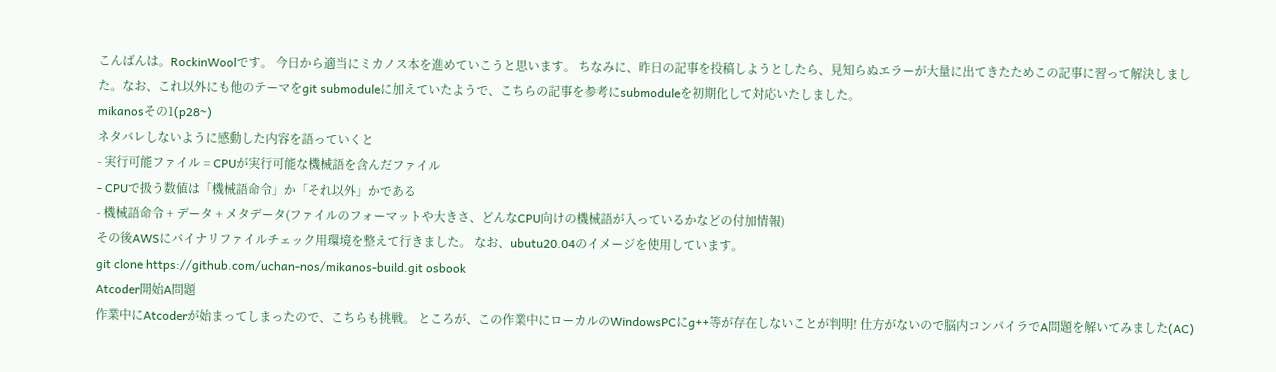こんばんは。RockinWoolです。 今日から適当にミカノス本を進めていこうと思います。 ちなみに、昨日の記事を投稿しようとしたら、見知らぬエラーが大量に出てきたためこの記事に習って解決しました。なお、これ以外にも他のテーマをgit submoduleに加えていたようで、こちらの記事を参考にsubmoduleを初期化して対応いたしました。
mikanosその1(p28~)
ネタバレしないように感動した内容を語っていくと
- 実行可能ファイル = CPUが実行可能な機械語を含んだファイル
- CPUで扱う数値は「機械語命令」か「それ以外」かである
- 機械語命令 + データ + メタデータ(ファイルのフォーマットや大きさ、どんなCPU向けの機械語が入っているかなどの付加情報)
その後AWSにバイナリファイルチェック用環境を整えて行きました。 なお、ubutu20.04のイメージを使用しています。
git clone https://github.com/uchan-nos/mikanos-build.git osbook
Atcoder開始A問題
作業中にAtcoderが始まってしまったので、こちらも挑戦。 ところが、この作業中にローカルのWindowsPCにg++等が存在しないことが判明! 仕方がないので脳内コンパイラでA問題を解いてみました(AC)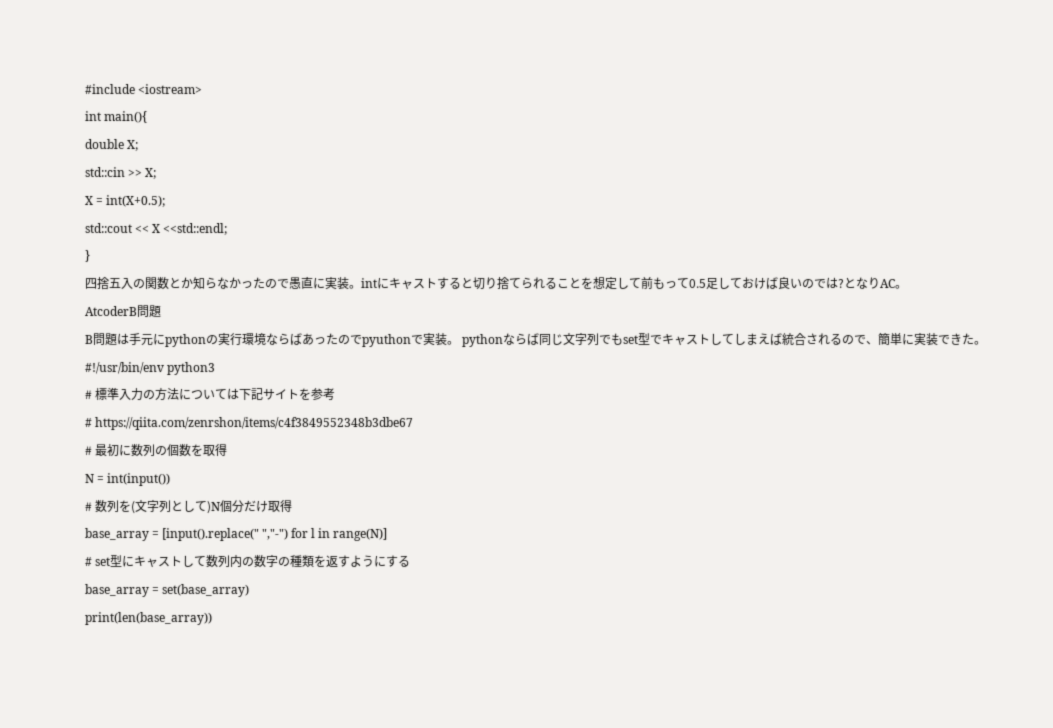#include <iostream>
int main(){
double X;
std::cin >> X;
X = int(X+0.5);
std::cout << X <<std::endl;
}
四捨五入の関数とか知らなかったので愚直に実装。intにキャストすると切り捨てられることを想定して前もって0.5足しておけば良いのでは?となりAC。
AtcoderB問題
B問題は手元にpythonの実行環境ならばあったのでpyuthonで実装。 pythonならば同じ文字列でもset型でキャストしてしまえば統合されるので、簡単に実装できた。
#!/usr/bin/env python3
# 標準入力の方法については下記サイトを参考
# https://qiita.com/zenrshon/items/c4f3849552348b3dbe67
# 最初に数列の個数を取得
N = int(input())
# 数列を(文字列として)N個分だけ取得
base_array = [input().replace(" ","-") for l in range(N)]
# set型にキャストして数列内の数字の種類を返すようにする
base_array = set(base_array)
print(len(base_array))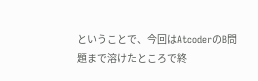ということで、今回はAtcoderのB問題まで溶けたところで終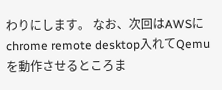わりにします。 なお、次回はAWSにchrome remote desktop入れてQemuを動作させるところま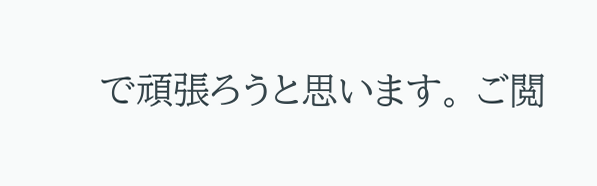で頑張ろうと思います。 ご閲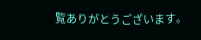覧ありがとうございます。